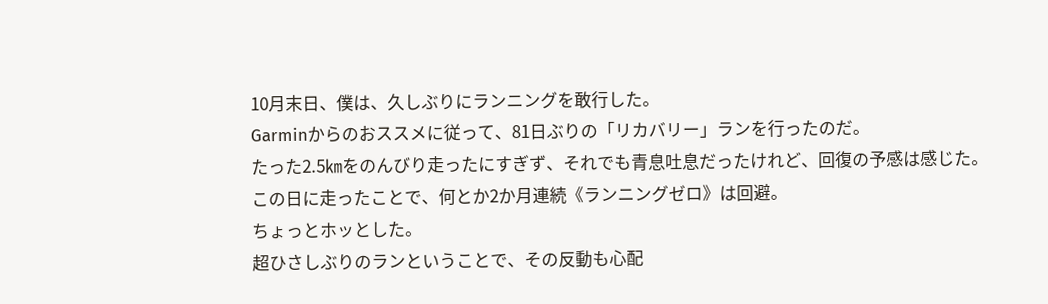10月末日、僕は、久しぶりにランニングを敢行した。
Garminからのおススメに従って、81日ぶりの「リカバリー」ランを行ったのだ。
たった2.5㎞をのんびり走ったにすぎず、それでも青息吐息だったけれど、回復の予感は感じた。
この日に走ったことで、何とか2か月連続《ランニングゼロ》は回避。
ちょっとホッとした。
超ひさしぶりのランということで、その反動も心配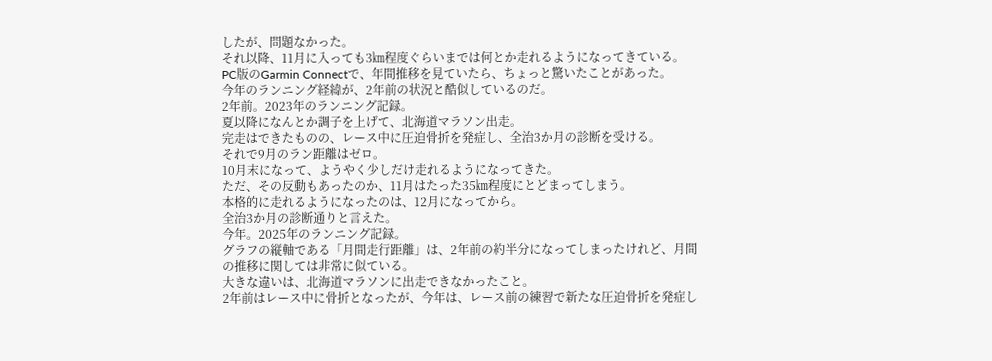したが、問題なかった。
それ以降、11月に入っても3㎞程度ぐらいまでは何とか走れるようになってきている。
PC版のGarmin Connectで、年間推移を見ていたら、ちょっと驚いたことがあった。
今年のランニング経緯が、2年前の状況と酷似しているのだ。
2年前。2023年のランニング記録。
夏以降になんとか調子を上げて、北海道マラソン出走。
完走はできたものの、レース中に圧迫骨折を発症し、全治3か月の診断を受ける。
それで9月のラン距離はゼロ。
10月末になって、ようやく少しだけ走れるようになってきた。
ただ、その反動もあったのか、11月はたった35㎞程度にとどまってしまう。
本格的に走れるようになったのは、12月になってから。
全治3か月の診断通りと言えた。
今年。2025年のランニング記録。
グラフの縦軸である「月間走行距離」は、2年前の約半分になってしまったけれど、月間の推移に関しては非常に似ている。
大きな違いは、北海道マラソンに出走できなかったこと。
2年前はレース中に骨折となったが、今年は、レース前の練習で新たな圧迫骨折を発症し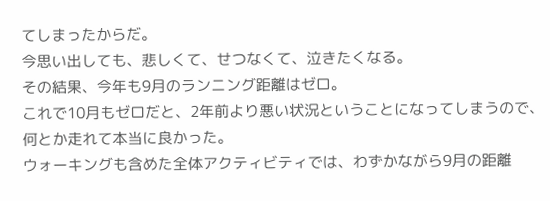てしまったからだ。
今思い出しても、悲しくて、せつなくて、泣きたくなる。
その結果、今年も9月のランニング距離はゼロ。
これで10月もゼロだと、2年前より悪い状況ということになってしまうので、何とか走れて本当に良かった。
ウォーキングも含めた全体アクティビティでは、わずかながら9月の距離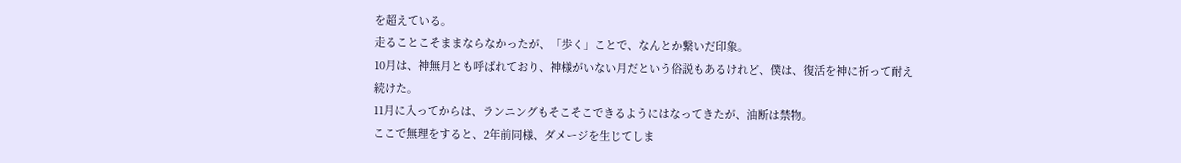を超えている。
走ることこそままならなかったが、「歩く」ことで、なんとか繋いだ印象。
10月は、神無月とも呼ばれており、神様がいない月だという俗説もあるけれど、僕は、復活を神に祈って耐え続けた。
11月に入ってからは、ランニングもそこそこできるようにはなってきたが、油断は禁物。
ここで無理をすると、2年前同様、ダメージを生じてしま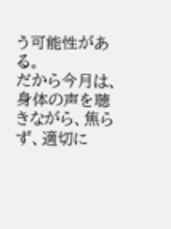う可能性がある。
だから今月は、身体の声を聴きながら、焦らず、適切に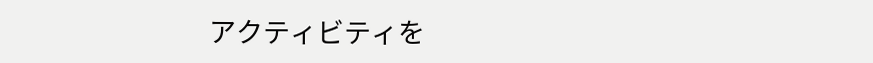アクティビティを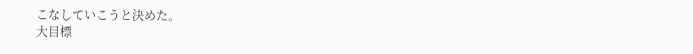こなしていこうと決めた。
大目標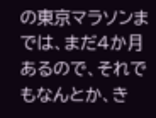の東京マラソンまでは、まだ4か月あるので、それでもなんとか、き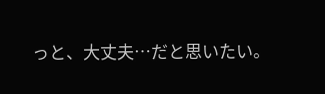っと、大丈夫…だと思いたい。